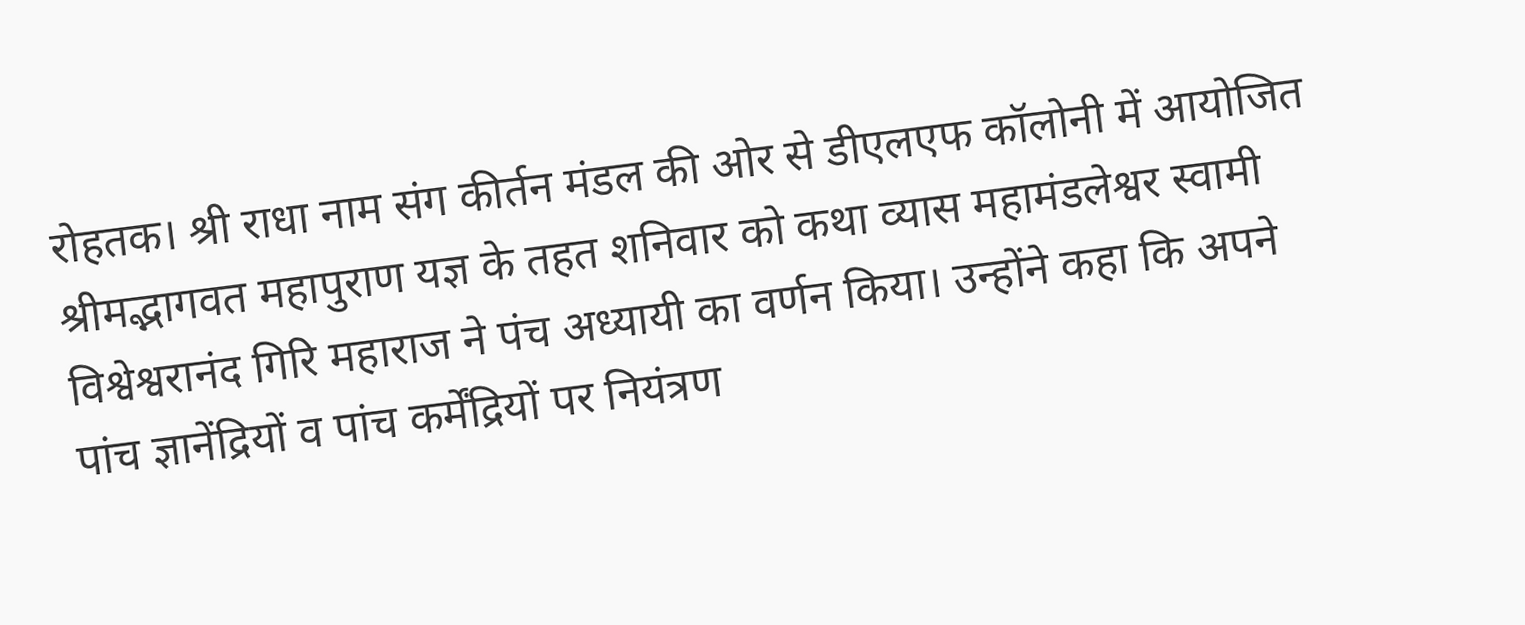रोहतक। श्री राधा नाम संग कीर्तन मंडल की ओर से डीएलएफ कॉलोनी में आयोजित श्रीमद्भागवत महापुराण यज्ञ के तहत शनिवार को कथा व्यास महामंडलेश्वर स्वामी विश्वेश्वरानंद गिरि महाराज ने पंच अध्यायी का वर्णन किया। उन्होंने कहा कि अपने पांच ज्ञानेंद्रियों व पांच कर्मेंद्रियों पर नियंत्रण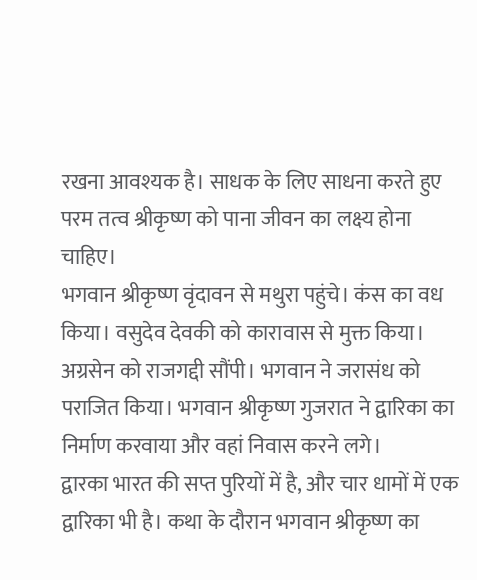रखना आवश्यक है। साधक के लिए साधना करते हुए परम तत्व श्रीकृष्ण को पाना जीवन का लक्ष्य होना चाहिए।
भगवान श्रीकृष्ण वृंदावन से मथुरा पहुंचे। कंस का वध किया। वसुदेव देवकी को कारावास से मुक्त किया। अग्रसेन को राजगद्दी सौंपी। भगवान ने जरासंध को पराजित किया। भगवान श्रीकृष्ण गुजरात ने द्वारिका का निर्माण करवाया और वहां निवास करने लगे।
द्वारका भारत की सप्त पुरियों में है, और चार धामों में एक द्वारिका भी है। कथा के दौरान भगवान श्रीकृष्ण का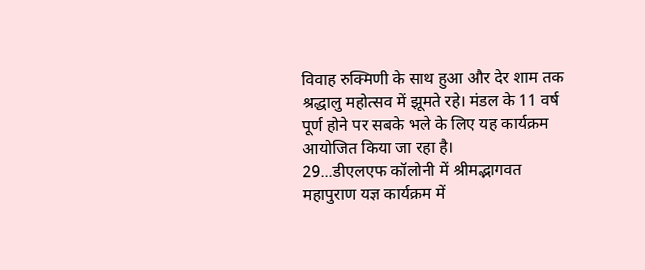विवाह रुक्मिणी के साथ हुआ और देर शाम तक श्रद्धालु महोत्सव में झूमते रहे। मंडल के 11 वर्ष पूर्ण होने पर सबके भले के लिए यह कार्यक्रम आयोजित किया जा रहा है।
29...डीएलएफ कॉलोनी में श्रीमद्भागवत महापुराण यज्ञ कार्यक्रम में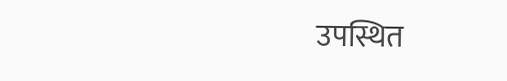उपस्थित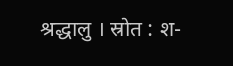श्रद्धालु । स्रोत : श-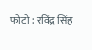फोटो : रविंद्र सिंह